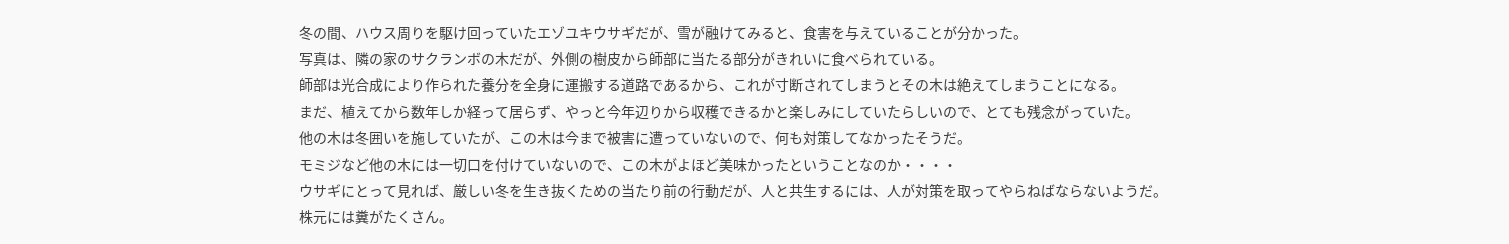冬の間、ハウス周りを駆け回っていたエゾユキウサギだが、雪が融けてみると、食害を与えていることが分かった。
写真は、隣の家のサクランボの木だが、外側の樹皮から師部に当たる部分がきれいに食べられている。
師部は光合成により作られた養分を全身に運搬する道路であるから、これが寸断されてしまうとその木は絶えてしまうことになる。
まだ、植えてから数年しか経って居らず、やっと今年辺りから収穫できるかと楽しみにしていたらしいので、とても残念がっていた。
他の木は冬囲いを施していたが、この木は今まで被害に遭っていないので、何も対策してなかったそうだ。
モミジなど他の木には一切口を付けていないので、この木がよほど美味かったということなのか・・・・
ウサギにとって見れば、厳しい冬を生き抜くための当たり前の行動だが、人と共生するには、人が対策を取ってやらねばならないようだ。
株元には糞がたくさん。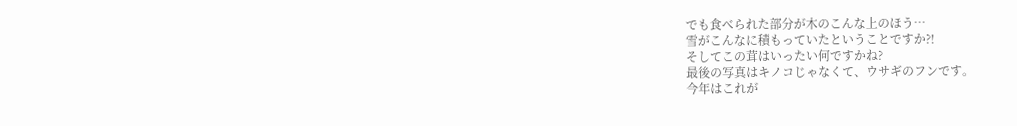でも食べられた部分が木のこんな上のほう…
雪がこんなに積もっていたということですか?!
そしてこの茸はいったい何ですかね?
最後の写真はキノコじゃなくて、ウサギのフンです。
今年はこれが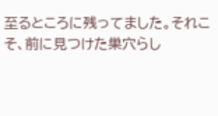至るところに残ってました。それこそ、前に見つけた巣穴らし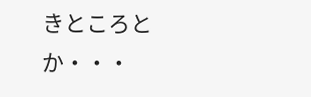きところとか・・・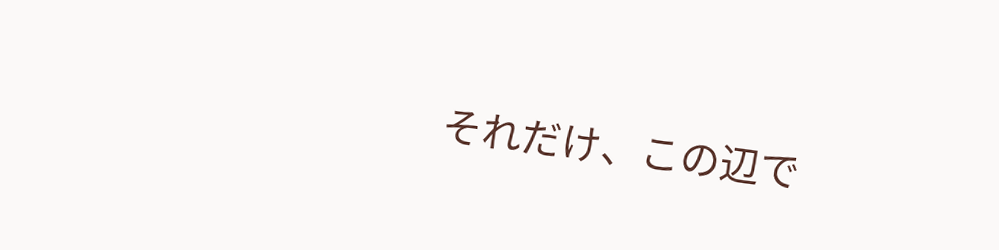それだけ、この辺で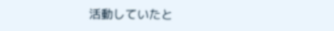活動していたと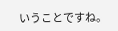いうことですね。